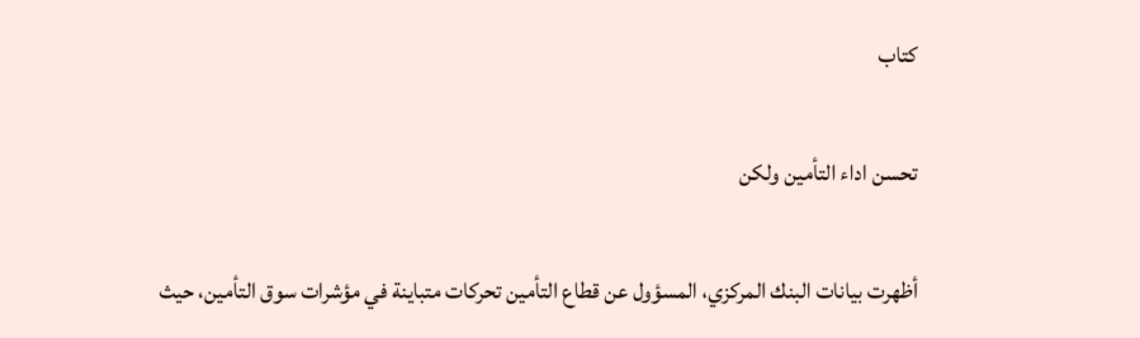كتاب

تحسن اداء التأمين ولكن

أظهرت بيانات البنك المركزي، المسؤول عن قطاع التأمين تحركات متباينة في مؤشرات سوق التأمين، حيث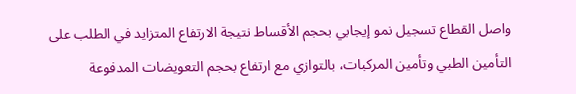واصل القطاع تسجيل نمو إيجابي بحجم الأقساط نتيجة الارتفاع المتزايد في الطلب على التأمين الطبي وتأمين المركبات، بالتوازي مع ارتفاع بحجم التعويضات المدفوعة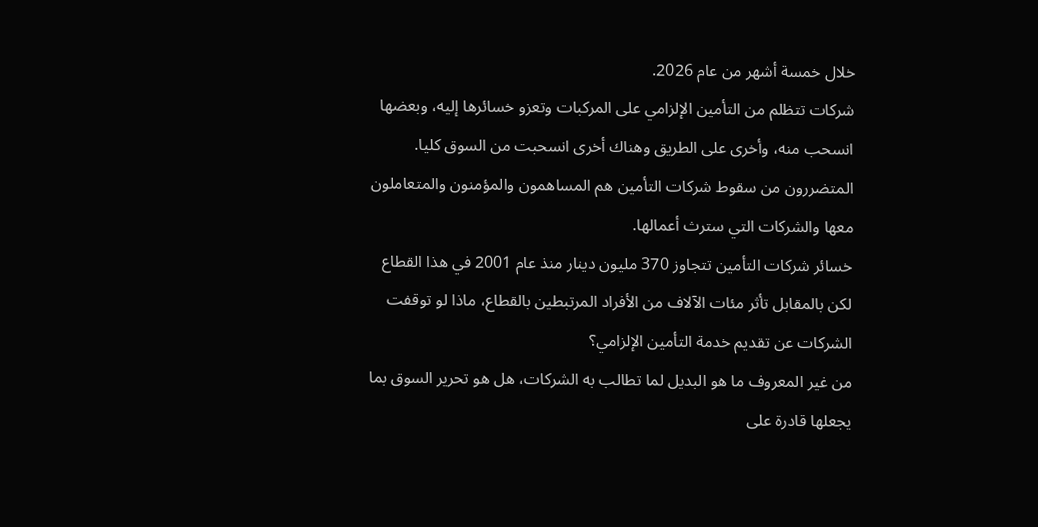خلال خمسة أشهر من عام 2026.
شركات تتظلم من التأمين الإلزامي على المركبات وتعزو خسائرها إليه، وبعضها انسحب منه، وأخرى على الطريق وهناك أخرى انسحبت من السوق كليا.
المتضررون من سقوط شركات التأمين هم المساهمون والمؤمنون والمتعاملون معها والشركات التي سترث أعمالها.
خسائر شركات التأمين تتجاوز 370 مليون دينار منذ عام 2001 في هذا القطاع لكن بالمقابل تأثر مئات الآلاف من الأفراد المرتبطين بالقطاع، ماذا لو توقفت الشركات عن تقديم خدمة التأمين الإلزامي؟
من غير المعروف ما هو البديل لما تطالب به الشركات، هل هو تحرير السوق بما يجعلها قادرة على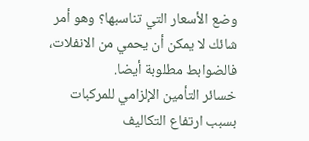وضع الأسعار التي تناسبها؟ وهو أمر شائك لا يمكن أن يحمي من الانفلات، فالضوابط مطلوبة أيضا.
خسائر التأمين الإلزامي للمركبات بسبب ارتفاع التكاليف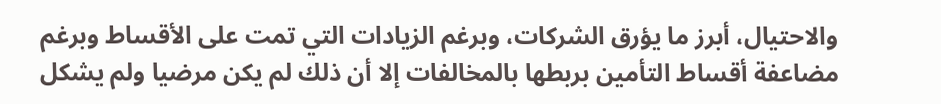والاحتيال، أبرز ما يؤرق الشركات، وبرغم الزيادات التي تمت على الأقساط وبرغم مضاعفة أقساط التأمين بربطها بالمخالفات إلا أن ذلك لم يكن مرضيا ولم يشكل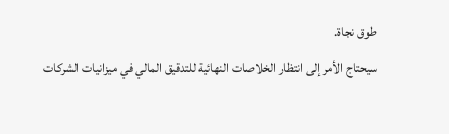طوق نجاة.
سيحتاج الأمر إلى انتظار الخلاصات النهائية للتدقيق المالي في ميزانيات الشركات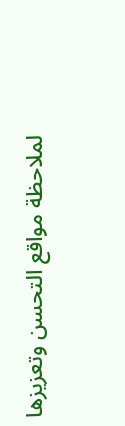لملاحظة مواقع التحسن وتعزيزها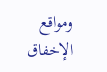ومواقع الإخفاق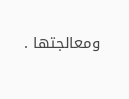ومعالجتها .